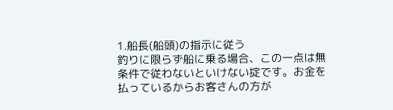1.船長(船頭)の指示に従う
釣りに限らず船に乗る場合、この一点は無条件で従わないといけない掟です。お金を払っているからお客さんの方が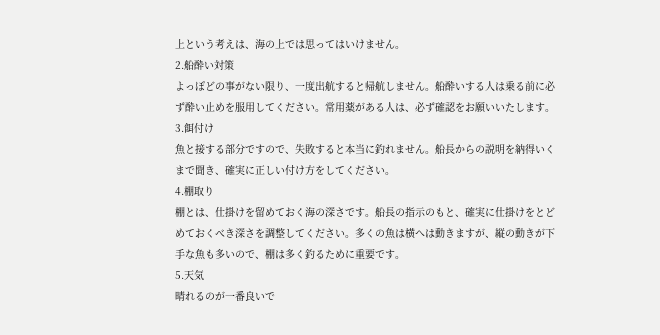上という考えは、海の上では思ってはいけません。
2.船酔い対策
よっぽどの事がない限り、一度出航すると帰航しません。船酔いする人は乗る前に必ず酔い止めを服用してください。常用薬がある人は、必ず確認をお願いいたします。
3.餌付け
魚と接する部分ですので、失敗すると本当に釣れません。船長からの説明を納得いくまで聞き、確実に正しい付け方をしてください。
4.棚取り
棚とは、仕掛けを留めておく海の深さです。船長の指示のもと、確実に仕掛けをとどめておくべき深さを調整してください。多くの魚は横へは動きますが、縦の動きが下手な魚も多いので、棚は多く釣るために重要です。
5.天気
晴れるのが一番良いで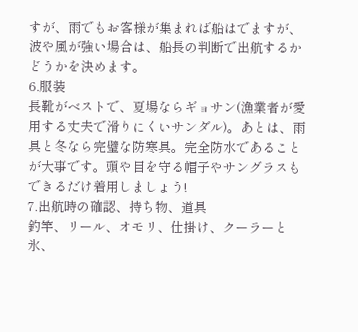すが、雨でもお客様が集まれば船はでますが、波や風が強い場合は、船長の判断で出航するかどうかを決めます。
6.服装
長靴がベストで、夏場ならギョサン(漁業者が愛用する丈夫で滑りにくいサンダル)。あとは、雨具と冬なら完璧な防寒具。完全防水であることが大事です。頭や目を守る帽子やサングラスもできるだけ着用しましょう!
7.出航時の確認、持ち物、道具
釣竿、リール、オモリ、仕掛け、クーラーと氷、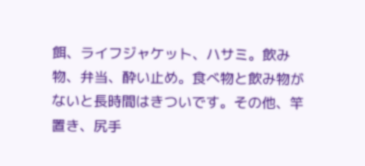餌、ライフジャケット、ハサミ。飲み物、弁当、酔い止め。食べ物と飲み物がないと長時間はきついです。その他、竿置き、尻手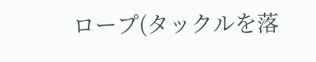ロープ(タックルを落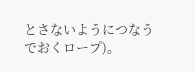とさないようにつなうでおくロープ)。